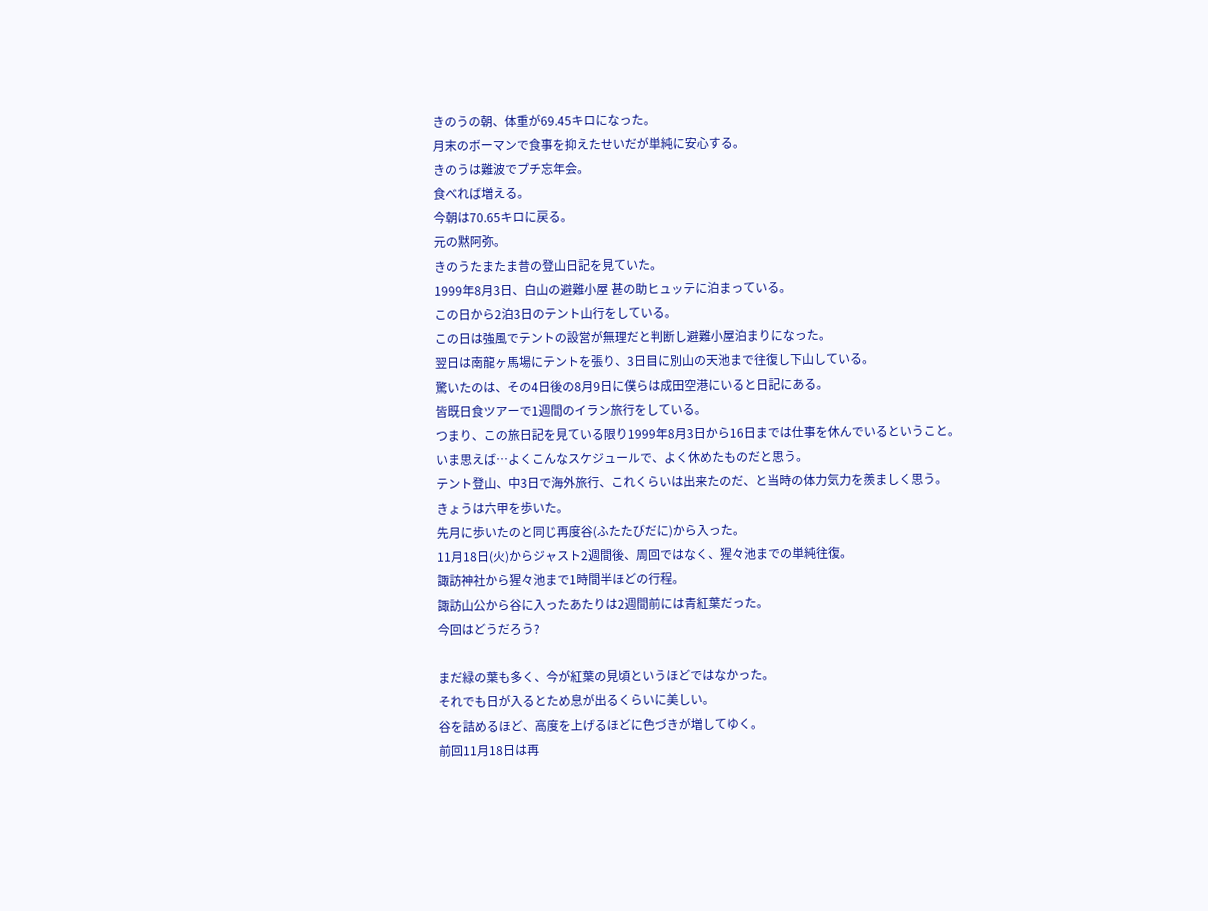きのうの朝、体重が69.45キロになった。
月末のボーマンで食事を抑えたせいだが単純に安心する。
きのうは難波でプチ忘年会。
食べれば増える。
今朝は70.65キロに戻る。
元の黙阿弥。
きのうたまたま昔の登山日記を見ていた。
1999年8月3日、白山の避難小屋 甚の助ヒュッテに泊まっている。
この日から2泊3日のテント山行をしている。
この日は強風でテントの設営が無理だと判断し避難小屋泊まりになった。
翌日は南龍ヶ馬場にテントを張り、3日目に別山の天池まで往復し下山している。
驚いたのは、その4日後の8月9日に僕らは成田空港にいると日記にある。
皆既日食ツアーで1週間のイラン旅行をしている。
つまり、この旅日記を見ている限り1999年8月3日から16日までは仕事を休んでいるということ。
いま思えば…よくこんなスケジュールで、よく休めたものだと思う。
テント登山、中3日で海外旅行、これくらいは出来たのだ、と当時の体力気力を羨ましく思う。
きょうは六甲を歩いた。
先月に歩いたのと同じ再度谷(ふたたびだに)から入った。
11月18日(火)からジャスト2週間後、周回ではなく、猩々池までの単純往復。
諏訪神社から猩々池まで1時間半ほどの行程。
諏訪山公から谷に入ったあたりは2週間前には青紅葉だった。
今回はどうだろう?

まだ緑の葉も多く、今が紅葉の見頃というほどではなかった。
それでも日が入るとため息が出るくらいに美しい。
谷を詰めるほど、高度を上げるほどに色づきが増してゆく。
前回11月18日は再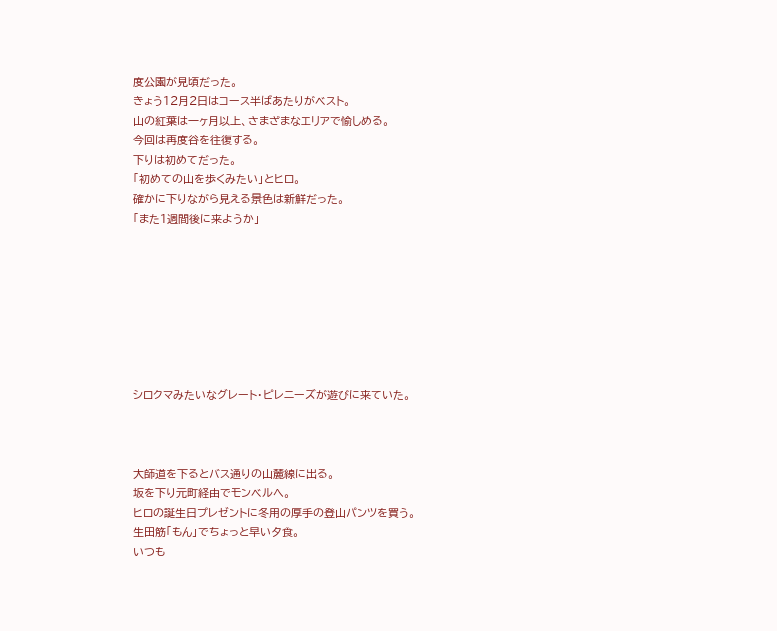度公園が見頃だった。
きょう12月2日はコース半ばあたりがベスト。
山の紅葉は一ヶ月以上、さまざまなエリアで愉しめる。
今回は再度谷を往復する。
下りは初めてだった。
「初めての山を歩くみたい」とヒロ。
確かに下りながら見える景色は新鮮だった。
「また1週間後に来ようか」








シロクマみたいなグレート・ピレニーズが遊びに来ていた。



大師道を下るとバス通りの山麓線に出る。
坂を下り元町経由でモンベルへ。
ヒロの誕生日プレゼントに冬用の厚手の登山パンツを買う。
生田筋「もん」でちょっと早い夕食。
いつも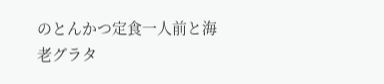のとんかつ定食一人前と海老グラタ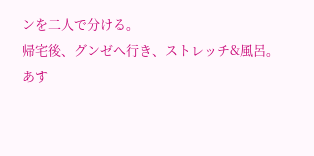ンを二人で分ける。
帰宅後、グンゼへ行き、ストレッチ&風呂。
あす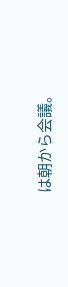は朝から会議。